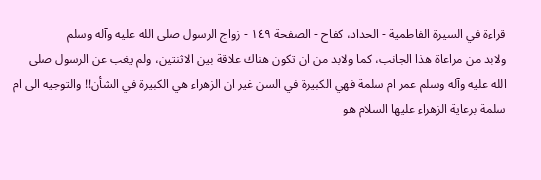قراءة في السيرة الفاطمية - الحداد، كفاح - الصفحة ١٤٩ - زواج الرسول صلى الله عليه وآله وسلم
ولابد من مراعاة هذا الجانب، كما ولابد من ان تكون هناك علاقة بين الاثنتين، ولم يغب عن الرسول صلى الله عليه وآله وسلم عمر ام سلمة فهي الكبيرة في السن غير ان الزهراء هي الكبيرة في الشأن!! والتوجيه الى ام سلمة برعاية الزهراء عليها السلام هو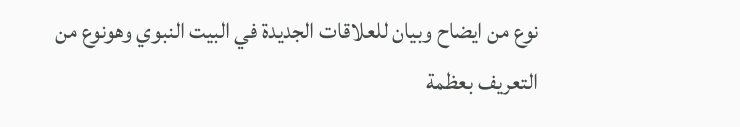نوع من ايضاح وبيان للعلاقات الجديدة في البيت النبوي وهونوع من التعريف بعظمة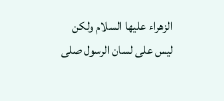الزهراء عليها السلام ولكن ليس على لسان الرسول صلى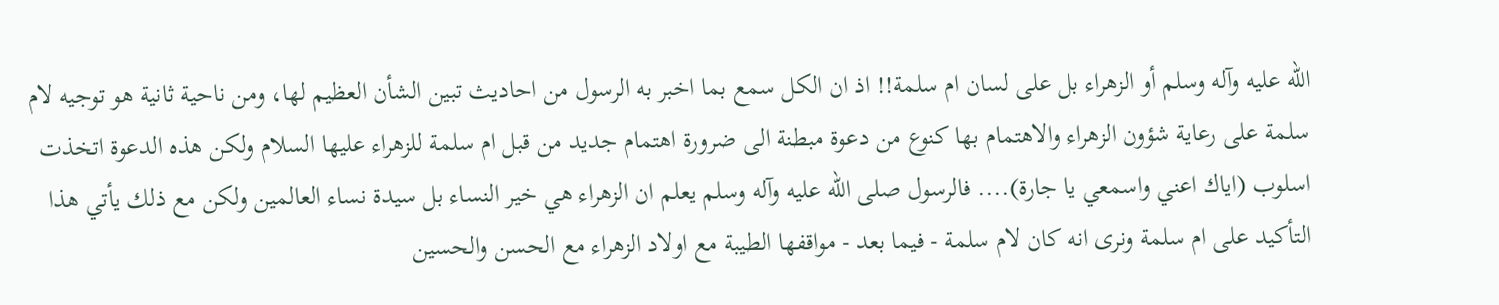الله عليه وآله وسلم أو الزهراء بل على لسان ام سلمة!! اذ ان الكل سمع بما اخبر به الرسول من احاديث تبين الشأن العظيم لها، ومن ناحية ثانية هو توجيه لام سلمة على رعاية شؤون الزهراء والاهتمام بها كنوع من دعوة مبطنة الى ضرورة اهتمام جديد من قبل ام سلمة للزهراء عليها السلام ولكن هذه الدعوة اتخذت اسلوب (اياك اعني واسمعي يا جارة).... فالرسول صلى الله عليه وآله وسلم يعلم ان الزهراء هي خير النساء بل سيدة نساء العالمين ولكن مع ذلك يأتي هذا التأكيد على ام سلمة ونرى انه كان لام سلمة - فيما بعد - مواقفها الطيبة مع اولاد الزهراء مع الحسن والحسين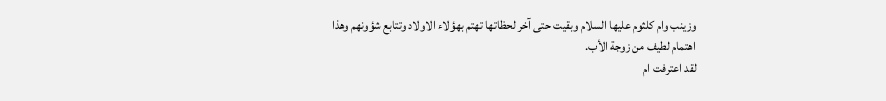وزينب وام كلثوم عليها السلام وبقيت حتى آخر لحظاتها تهتم بهؤلاء الاولاد وتتابع شؤونهم وهذا اهتمام لطيف من زوجة الأب.
لقد اعترفت ام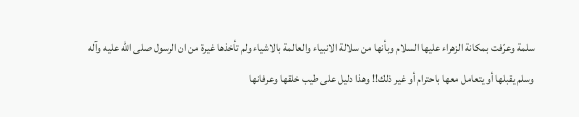سلمة وعرّفت بمكانة الزهراء عليها السلام وبأنها من سلالة الانبياء والعالمة بالاشياء ولم تأخذها غيرة من ان الرسول صلى الله عليه وآله وسلم يقبلها أو يتعامل معها باحترام أو غير ذلك!! وهذا دليل على طيب خلقها وعرفانها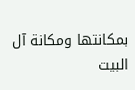بمكانتها ومكانة آل البيت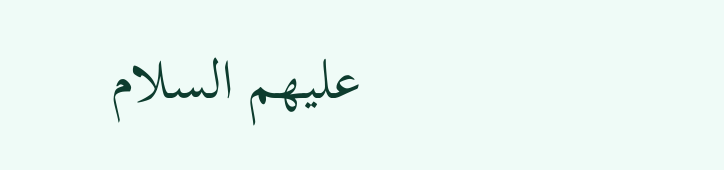عليهم السلام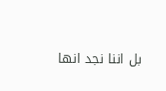بل اننا نجد انها